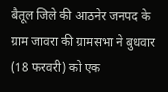बैतूल जिले की आठनेर जनपद के ग्राम जावरा की ग्रामसभा ने बुधवार (18 फरवरी) को एक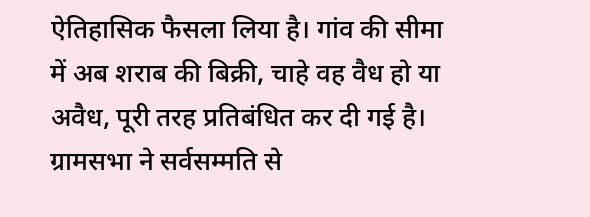ऐतिहासिक फैसला लिया है। गांव की सीमा में अब शराब की बिक्री, चाहे वह वैध हो या अवैध, पूरी तरह प्रतिबंधित कर दी गई है। ग्रामसभा ने सर्वसम्मति से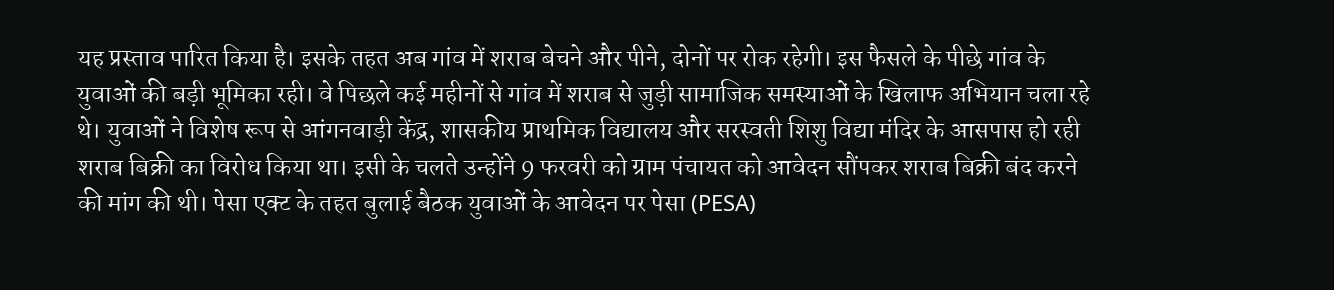यह प्रस्ताव पारित किया है। इसके तहत अब गांव में शराब बेचने और पीने, दोनों पर रोक रहेगी। इस फैसले के पीछे गांव के युवाओं की बड़ी भूमिका रही। वे पिछले कई महीनों से गांव में शराब से जुड़ी सामाजिक समस्याओं के खिलाफ अभियान चला रहे थे। युवाओं ने विशेष रूप से आंगनवाड़ी केंद्र, शासकीय प्राथमिक विद्यालय और सरस्वती शिशु विद्या मंदिर के आसपास हो रही शराब बिक्री का विरोध किया था। इसी के चलते उन्होंने 9 फरवरी को ग्राम पंचायत को आवेदन सौंपकर शराब बिक्री बंद करने की मांग की थी। पेसा एक्ट के तहत बुलाई बैठक युवाओं के आवेदन पर पेसा (PESA)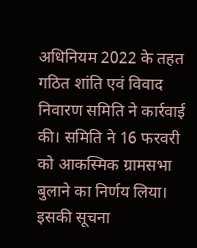अधिनियम 2022 के तहत गठित शांति एवं विवाद निवारण समिति ने कार्रवाई की। समिति ने 16 फरवरी को आकस्मिक ग्रामसभा बुलाने का निर्णय लिया। इसकी सूचना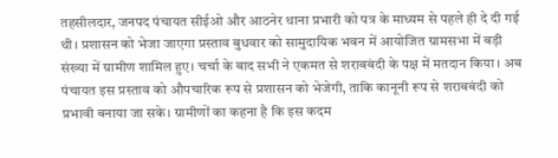तहसीलदार, जनपद पंचायत सीईओ और आठनेर थाना प्रभारी को पत्र के माध्यम से पहले ही दे दी गई थी। प्रशासन को भेजा जाएगा प्रस्ताव बुधवार को सामुदायिक भवन में आयोजित ग्रामसभा में बड़ी संख्या में ग्रामीण शामिल हुए। चर्चा के बाद सभी ने एकमत से शराबबंदी के पक्ष में मतदान किया। अब पंचायत इस प्रस्ताव को औपचारिक रूप से प्रशासन को भेजेगी, ताकि कानूनी रूप से शराबबंदी को प्रभावी बनाया जा सके। ग्रामीणों का कहना है कि इस कदम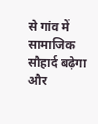से गांव में सामाजिक सौहार्द बढ़ेगा और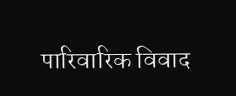पारिवारिक विवाद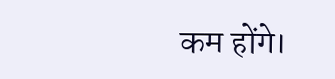कम होंगे।